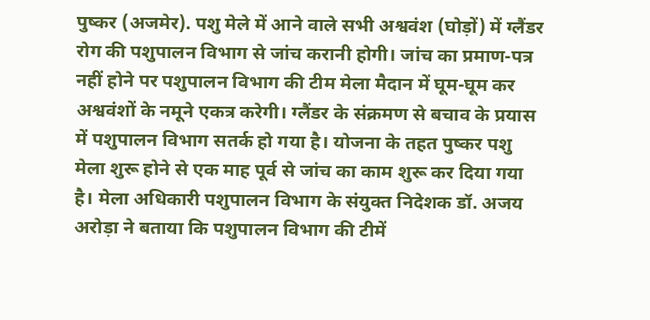पुष्कर (अजमेर). पशु मेले में आने वाले सभी अश्ववंश (घोड़ों) में ग्लैंडर रोग की पशुपालन विभाग से जांच करानी होगी। जांच का प्रमाण-पत्र नहीं होने पर पशुपालन विभाग की टीम मेला मैदान में घूम-घूम कर अश्ववंशों के नमूने एकत्र करेगी। ग्लैंडर के संक्रमण से बचाव के प्रयास में पशुपालन विभाग सतर्क हो गया है। योजना के तहत पुष्कर पशु मेला शुरू होने से एक माह पूर्व से जांच का काम शुरू कर दिया गया है। मेला अधिकारी पशुपालन विभाग के संयुक्त निदेशक डॉ. अजय अरोड़ा ने बताया कि पशुपालन विभाग की टीमें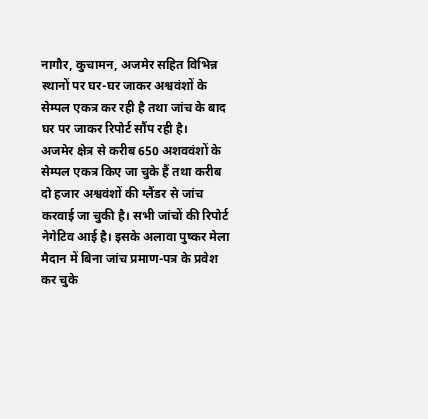नागौर, कुचामन, अजमेर सहित विभिन्न स्थानों पर घर-घर जाकर अश्ववंशों के सेम्पल एकत्र कर रही है तथा जांच के बाद घर पर जाकर रिपोर्ट सौंप रही है।
अजमेर क्षेत्र से करीब 650 अशववंशों के सेम्पल एकत्र किए जा चुके हैं तथा करीब दो हजार अश्ववंशों की ग्लैंडर से जांच करवाई जा चुकी है। सभी जांचों की रिपोर्ट नेगेटिव आई है। इसके अलावा पुष्कर मेला मैदान में बिना जांच प्रमाण-पत्र के प्रवेश कर चुके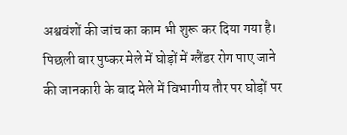अश्ववंशों की जांच का काम भी शुरू कर दिया गया है। पिछली बार पुष्कर मेले में घोड़ों में ग्लैंडर रोग पाए जाने की जानकारी के बाद मेले में विभागीय तौर पर घोड़ों पर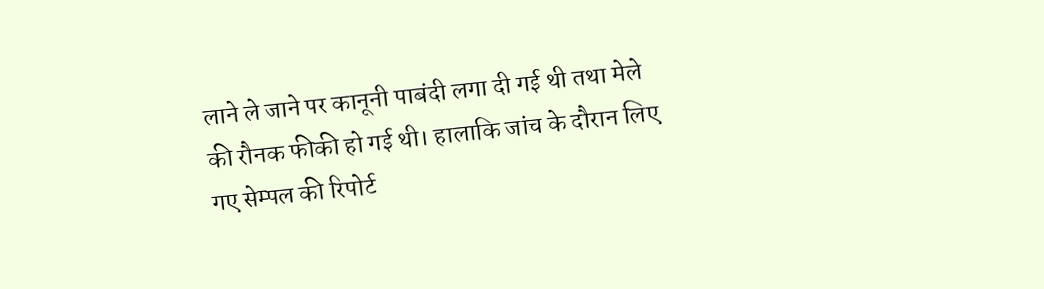लाने ले जाने पर कानूनी पाबंदी लगा दी गई थी तथा मेले की रौनक फीकी हो गई थी। हालाकि जांच के दौरान लिए गए सेम्पल की रिपोर्ट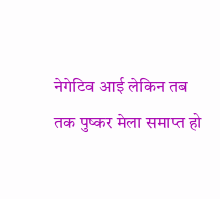नेगेटिव आई लेकिन तब तक पुष्कर मेला समाप्त हो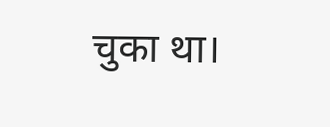चुका था।